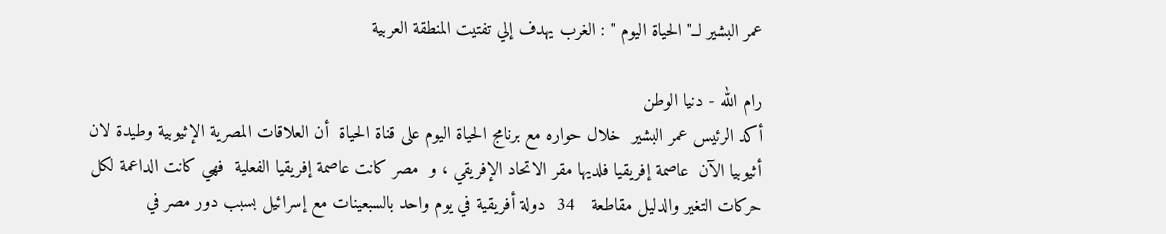عمر البشير لــ"الحياة اليوم " : الغرب يهدف إلي تفتيت المنطقة العربية

رام الله - دنيا الوطن
أكد الرئيس عمر البشير  خلال حواره مع برنامج الحياة اليوم على قناة الحياة  أن العلاقات المصرية الإثيوبية وطيدة لان أثيوبيا الآن  عاصمة إفريقيا فلديها مقر الاتحاد الإفريقي ، و  مصر كانت عاصمة إفريقيا الفعلية  فهي كانت الداعمة لكل حركات التغير والدليل مقاطعة   34  دولة أفريقية في يوم واحد بالسبعينات مع إسرائيل بسبب دور مصر في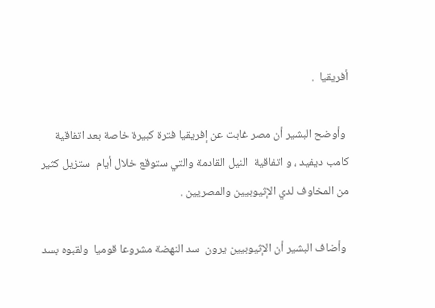أفريقيا  .

 وأوضح البشير أن مصر غابت عن إفريقيا فترة كبيرة خاصة بعد اتفاقية كامب ديفيد ، و اتفاقية  النيل القادمة والتي ستوقع خلال أيام  ستزيل كثير من المخاوف لدي الإثيوبيين والمصريين .

 وأضاف البشير أن الإثيوبيين يرون  سد النهضة مشروعا قوميا  ولقبوه بسد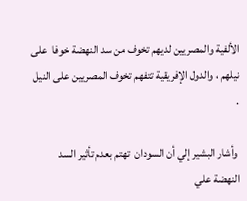الألفية والمصريين لديهم تخوف من سد النهضة خوفا  على نيلهم ، والدول الإفريقية تتفهم تخوف المصريين على النيل .

 وأشار البشير إلي أن السودان  تهتم بعدم تأثير السد النهضة علي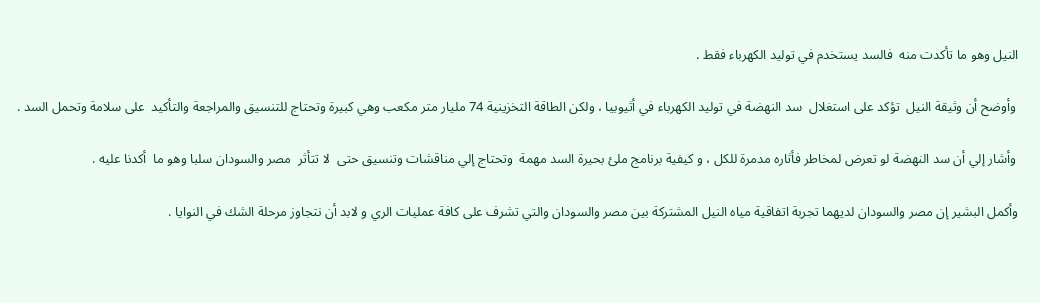النيل وهو ما تأكدت منه  فالسد يستخدم في توليد الكهرباء فقط .

 وأوضح أن وثيقة النيل  تؤكد على استغلال  سد النهضة في توليد الكهرباء في أثيوبيا ، ولكن الطاقة التخزينية 74 مليار متر مكعب وهي كبيرة وتحتاج للتنسيق والمراجعة والتأكيد  على سلامة وتحمل السد .

 وأشار إلي أن سد النهضة لو تعرض لمخاطر فأثاره مدمرة للكل ، و كيفية برنامج ملئ بحيرة السد مهمة  وتحتاج إلي مناقشات وتنسيق حتى  لا تتأثر  مصر والسودان سلبا وهو ما  أكدنا عليه .

وأكمل البشير إن مصر والسودان لديهما تجربة اتفاقية مياه النيل المشتركة بين مصر والسودان والتي تشرف على كافة عمليات الري و لابد أن نتجاوز مرحلة الشك في النوايا .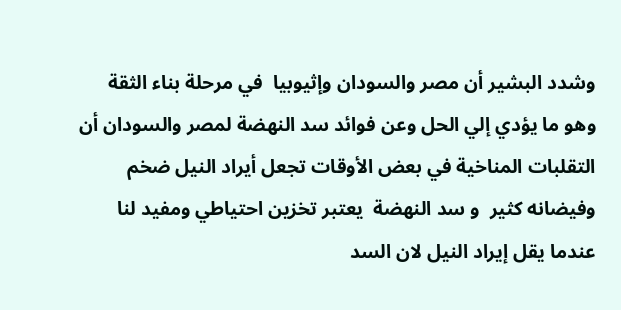وشدد البشير أن مصر والسودان وإثيوبيا  في مرحلة بناء الثقة وهو ما يؤدي إلي الحل وعن فوائد سد النهضة لمصر والسودان أن التقلبات المناخية في بعض الأوقات تجعل أيراد النيل ضخم وفيضانه كثير  و سد النهضة  يعتبر تخزين احتياطي ومفيد لنا عندما يقل إيراد النيل لان السد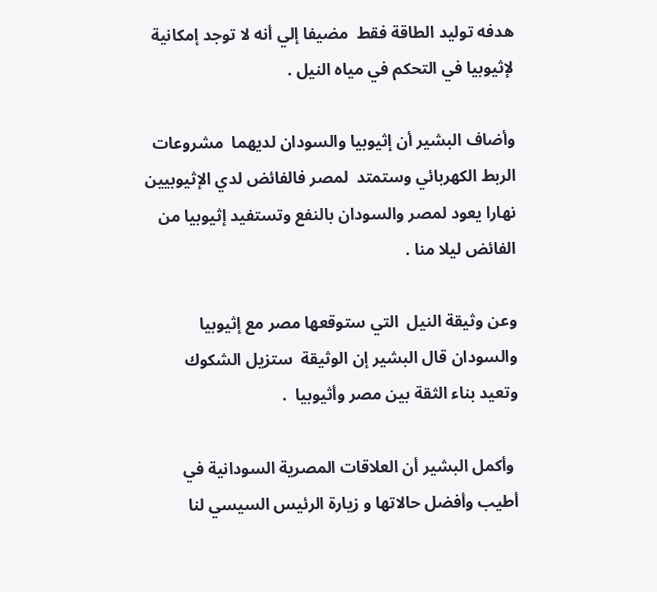هدفه توليد الطاقة فقط  مضيفا إلي أنه لا توجد إمكانية لإثيوبيا في التحكم في مياه النيل .

وأضاف البشير أن إثيوبيا والسودان لديهما  مشروعات الربط الكهربائي وستمتد  لمصر فالفائض لدي الإثيوبيين نهارا يعود لمصر والسودان بالنفع وتستفيد إثيوبيا من الفائض ليلا منا .

وعن وثيقة النيل  التي ستوقعها مصر مع إثيوبيا  والسودان قال البشير إن الوثيقة  ستزيل الشكوك وتعيد بناء الثقة بين مصر وأثيوبيا  .

 وأكمل البشير أن العلاقات المصرية السودانية في أطيب وأفضل حالاتها و زيارة الرئيس السيسي لنا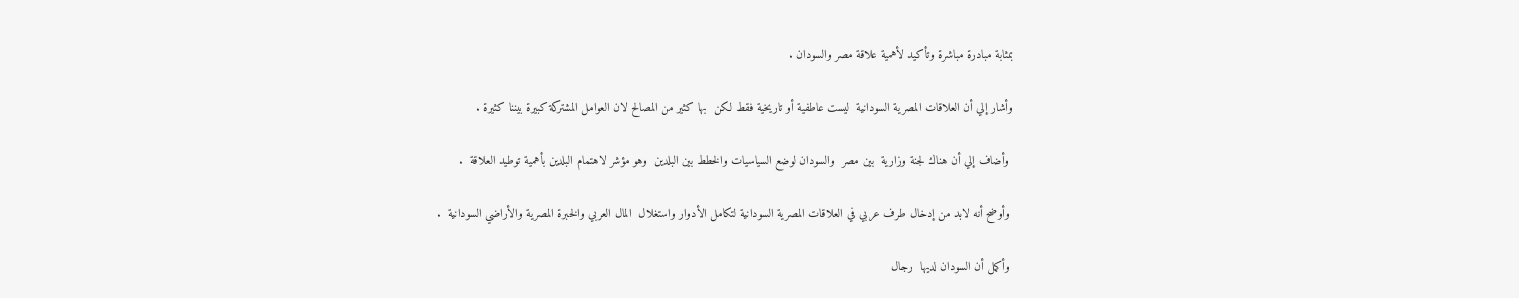بمثابة مبادرة مباشرة وتأكيد لأهمية علاقة مصر والسودان .

وأشار إلي أن العلاقات المصرية السودانية  ليست عاطفية أو تاريخية فقط لكن  بها كثير من المصالح لان العوامل المشتركة كبيرة بيننا كثيرة .

 وأضاف إلي أن هناك لجنة وزارية  بين مصر  والسودان لوضع السياسيات والخطط بين البلدين  وهو مؤشر لاهتمام البلدين بأهمية توطيد العلاقة  .

 وأوضح أنه لابد من إدخال طرف عربي في العلاقات المصرية السودانية لتكامل الأدوار واستغلال  المال العربي والخبرة المصرية والأراضي السودانية  .

 وأكمل أن السودان لديها  رجال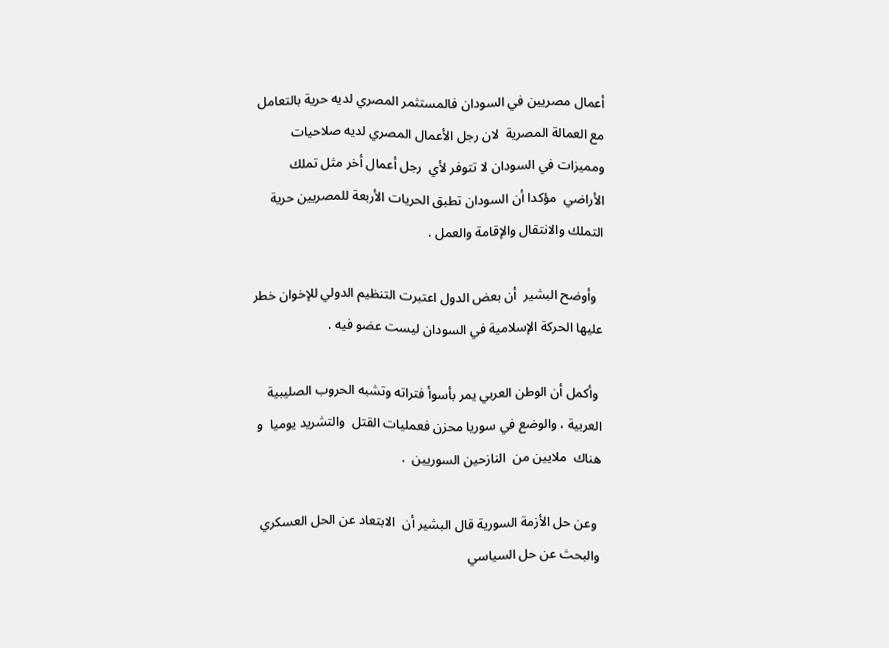أعمال مصريين في السودان فالمستثمر المصري لديه حرية بالتعامل مع العمالة المصرية  لان رجل الأعمال المصري لديه صلاحيات ومميزات في السودان لا تتوفر لأي  رجل أعمال أخر مثل تملك الأراضي  مؤكدا أن السودان تطبق الحريات الأربعة للمصريين حرية التملك والانتقال والإقامة والعمل .

  وأوضح البشير  أن بعض الدول اعتبرت التنظيم الدولي للإخوان خطر عليها الحركة الإسلامية في السودان ليست عضو فيه .

 وأكمل أن الوطن العربي يمر بأسوأ فتراته وتشبه الحروب الصليبية العربية ، والوضع في سوريا محزن فعمليات القتل  والتشريد يوميا  و هناك  ملايين من  النازحين السوريين  .

 وعن حل الأزمة السورية قال البشير أن  الابتعاد عن الحل العسكري والبحث عن حل السياسي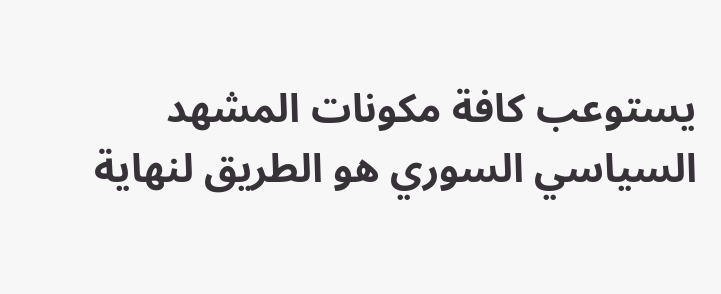يستوعب كافة مكونات المشهد السياسي السوري هو الطريق لنهاية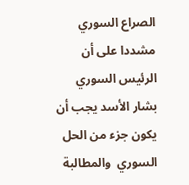الصراع السوري مشددا على أن الرئيس السوري  بشار الأسد يجب أن يكون جزء من الحل السوري  والمطالبة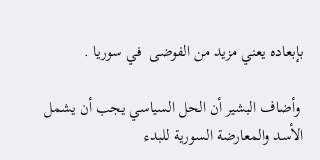بإبعاده يعني مزيد من الفوضى  في سوريا .

 وأضاف البشير أن الحل السياسي يجب أن يشمل الأسد والمعارضة السورية للبدء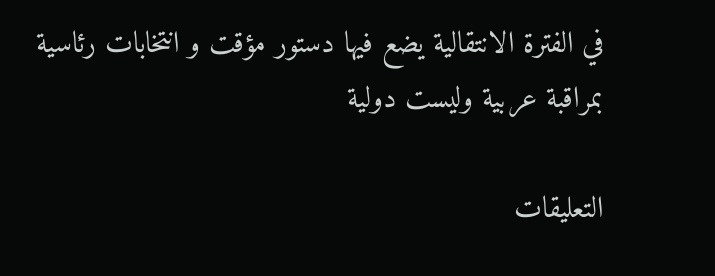في الفترة الانتقالية يضع فيها دستور مؤقت و انتخابات رئاسية بمراقبة عربية وليست دولية

التعليقات